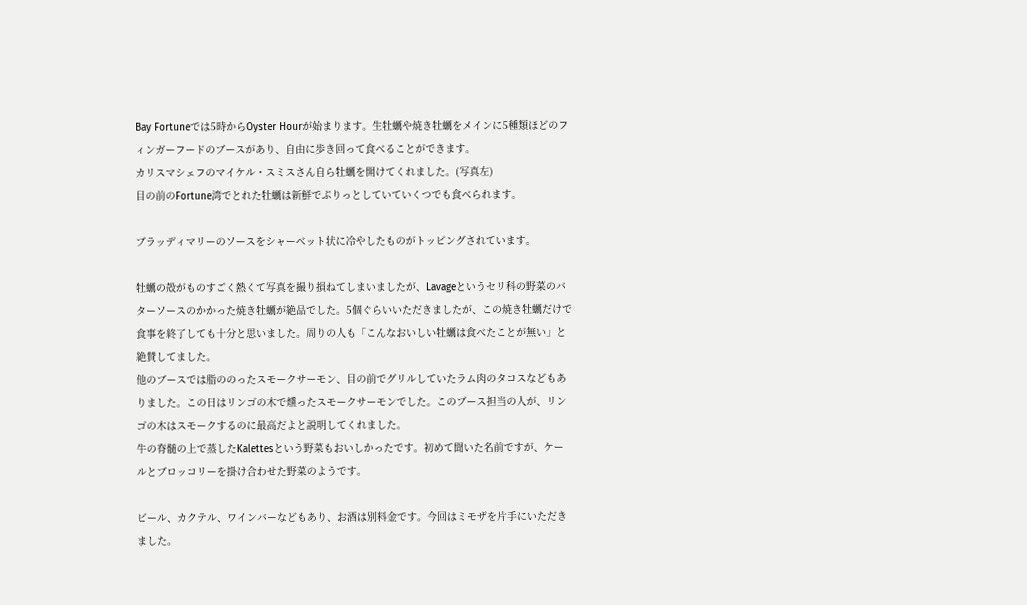Bay Fortuneでは5時からOyster Hourが始まります。生牡蠣や焼き牡蠣をメインに5種類ほどのフィンガーフードのブースがあり、自由に歩き回って食べることができます。
カリスマシェフのマイケル・スミスさん自ら牡蠣を開けてくれました。(写真左)
目の前のFortune湾でとれた牡蠣は新鮮でぷりっとしていていくつでも食べられます。

ブラッディマリーのソースをシャーベット状に冷やしたものがトッピングされています。

牡蠣の殻がものすごく熱くて写真を撮り損ねてしまいましたが、Lavageというセリ科の野菜のバターソースのかかった焼き牡蠣が絶品でした。5個ぐらいいただきましたが、この焼き牡蠣だけで食事を終了しても十分と思いました。周りの人も「こんなおいしい牡蠣は食べたことが無い」と絶賛してました。
他のブースでは脂ののったスモークサーモン、目の前でグリルしていたラム肉のタコスなどもありました。この日はリンゴの木で燻ったスモークサーモンでした。このブース担当の人が、リンゴの木はスモークするのに最高だよと説明してくれました。
牛の脊髄の上で蒸したKalettesという野菜もおいしかったです。初めて聞いた名前ですが、ケールとブロッコリーを掛け合わせた野菜のようです。

ビール、カクテル、ワインバーなどもあり、お酒は別料金です。今回はミモザを片手にいただきました。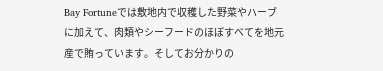Bay Fortuneでは敷地内で収穫した野菜やハーブに加えて、肉類やシーフードのほぼすべてを地元産で賄っています。そしてお分かりの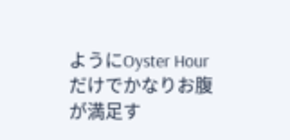ようにOyster Hourだけでかなりお腹が満足す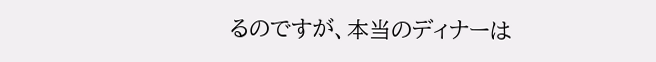るのですが、本当のディナーは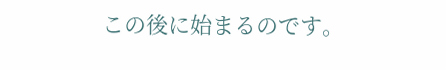この後に始まるのです。